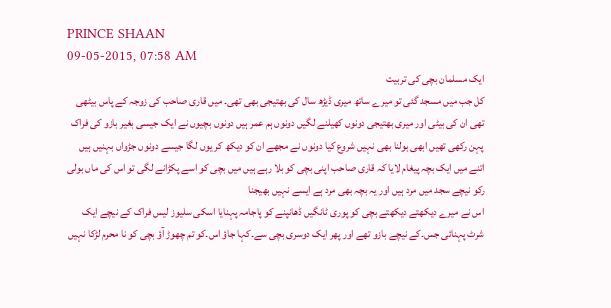PRINCE SHAAN
09-05-2015, 07:58 AM
ایک مسلمان بچی کی تربیت
کل جب میں مسجد گئی تو میرے ساتھ میری ڈیڑھ سال کی بھتیجی بھی تھی۔ میں قاری صاحب کی زوجہ کے پاس بیٹھی تھی ان کی بیٹی اور میری بھتیجی دونوں کھیلنے لگیں دونوں ہم عمر ہیں دونوں بچیوں نے ایک جیسی بغیر بازو کی فراک پہن رکھی تھیں ابھی بولنا بھی نہیں شروع کیا دونوں نے مجھے ان کو دیکھ کر یوں لگا جیسے دونوں جڑواں بہنیں ہیں اتنے میں ایک بچہ پیغام لایا کہ قاری صاحب اپنی بچی کو بلا رہے ہیں میں بچی کو اسے پکڑانے لگی تو اس کی ماں بولی رکو نیچے سجد میں مرد ہیں اور یہ بچہ بھی مرد ہے ایسے نہیں بھیجنا
اس نے میرے دیکھتے دیکھتے بچی کو پوری ٹانگیں ڈھانپنے کو پاجامہ پہنایا اسکی سلیوز لیس فراک کے نیچے ایک شرٹ پہنائی جس۔کے نیچے بازو تھے اور پھر ایک دوسری بچی سے۔کہا جاؤ اس۔کو تم چھوڑ آؤ بچی کو نا محرم لڑکا نہیں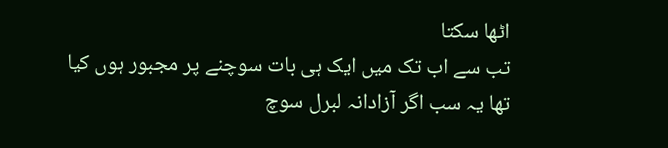اٹھا سکتا
تب سے اب تک میں ایک ہی بات سوچنے پر مجبور ہوں کیا تھا یہ سب اگر آزادانہ لبرل سوچ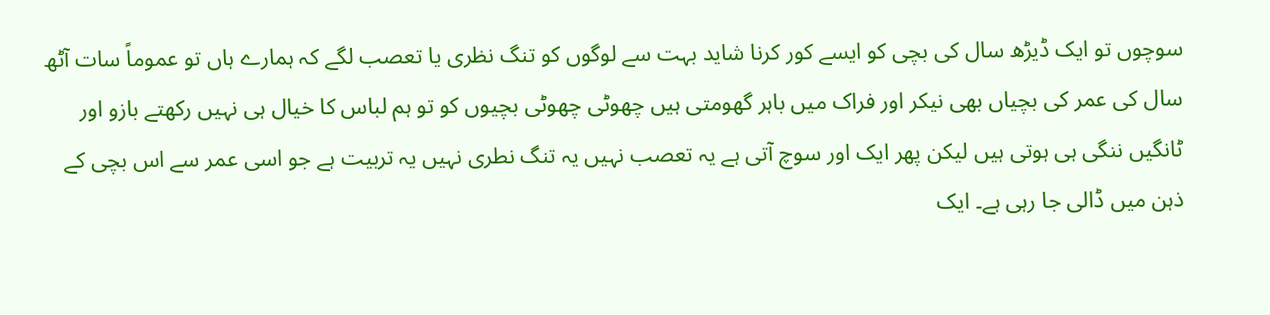سوچوں تو ایک ڈیڑھ سال کی بچی کو ایسے کور کرنا شاید بہت سے لوگوں کو تنگ نظری یا تعصب لگے کہ ہمارے ہاں تو عموماً سات آٹھ سال کی عمر کی بچیاں بھی نیکر اور فراک میں باہر گھومتی ہیں چھوٹی چھوٹی بچیوں کو تو ہم لباس کا خیال ہی نہیں رکھتے بازو اور ٹانگیں ننگی ہی ہوتی ہیں لیکن پھر ایک اور سوچ آتی ہے یہ تعصب نہیں یہ تنگ نطری نہیں یہ تربیت ہے جو اسی عمر سے اس بچی کے ذہن میں ڈالی جا رہی ہے۔ ایک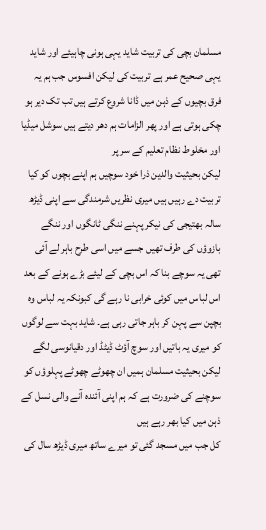مسلمان بچی کی تربیت شاید یہی ہونی چاہیئے اور شاید یہی صحیح عمر ہے تربیت کی لیکن افسوس جب ہم یہ فرق بچیوں کے ذہن میں ڈانا شروع کرتے ہیں تب تک دیر ہو چکی ہوتی ہے اور پھر الزامات ہم دھر دیتے ہیں سوشل میڈیا اور مخلوط نظام تعلیم کے سر پر
لیکن بحیثیت والدین ذرا خود سوچیں ہم اپنے بچوں کو کیا تربیت دے رہیں ہیں میری نظریں شرمندگی سے اپنی ڈیڑھ سالہ بھتیجی کی نیکر پہنے ننگی ٹانگوں اور ننگے بازوؤں کی طرف تھیں جسے میں اسی طرح باہر لے آئی تھی یہ سوچے بنا کہ اس بچی کے لیئے بڑے ہونے کے بعد اس لباس میں کوئی خرابی نا رہے گی کبونکہ یہ لباس وہ بچپن سے پہن کر باہر جاتی رہی ہے۔ شاید بہت سے لوگوں کو میری یہ باتیں اور سوچ آؤٹ ڈیٹڈ اور دقیانوسی لگے لیکن بحیثیت مسلمان ہمیں ان چھوٹے چھوٹے پہلوؤں کو سوچنے کی ضرورت ہے کہ ہم اپنی آئندہ آنے والی نسل کے ذہن میں کیا بھر رہے ہیں
کل جب میں مسجد گئی تو میرے ساتھ میری ڈیڑھ سال کی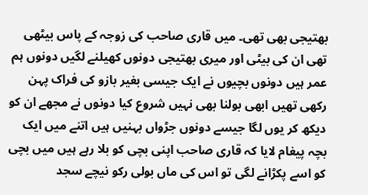بھتیجی بھی تھی۔ میں قاری صاحب کی زوجہ کے پاس بیٹھی تھی ان کی بیٹی اور میری بھتیجی دونوں کھیلنے لگیں دونوں ہم عمر ہیں دونوں بچیوں نے ایک جیسی بغیر بازو کی فراک پہن رکھی تھیں ابھی بولنا بھی نہیں شروع کیا دونوں نے مجھے ان کو دیکھ کر یوں لگا جیسے دونوں جڑواں بہنیں ہیں اتنے میں ایک بچہ پیغام لایا کہ قاری صاحب اپنی بچی کو بلا رہے ہیں میں بچی کو اسے پکڑانے لگی تو اس کی ماں بولی رکو نیچے سجد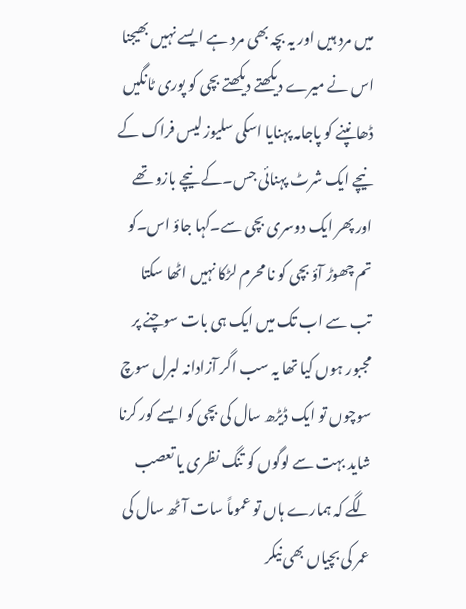میں مرد ہیں اور یہ بچہ بھی مرد ہے ایسے نہیں بھیجنا
اس نے میرے دیکھتے دیکھتے بچی کو پوری ٹانگیں ڈھانپنے کو پاجامہ پہنایا اسکی سلیوز لیس فراک کے نیچے ایک شرٹ پہنائی جس۔کے نیچے بازو تھے اور پھر ایک دوسری بچی سے۔کہا جاؤ اس۔کو تم چھوڑ آؤ بچی کو نا محرم لڑکا نہیں اٹھا سکتا
تب سے اب تک میں ایک ہی بات سوچنے پر مجبور ہوں کیا تھا یہ سب اگر آزادانہ لبرل سوچ سوچوں تو ایک ڈیڑھ سال کی بچی کو ایسے کور کرنا شاید بہت سے لوگوں کو تنگ نظری یا تعصب لگے کہ ہمارے ہاں تو عموماً سات آٹھ سال کی عمر کی بچیاں بھی نیکر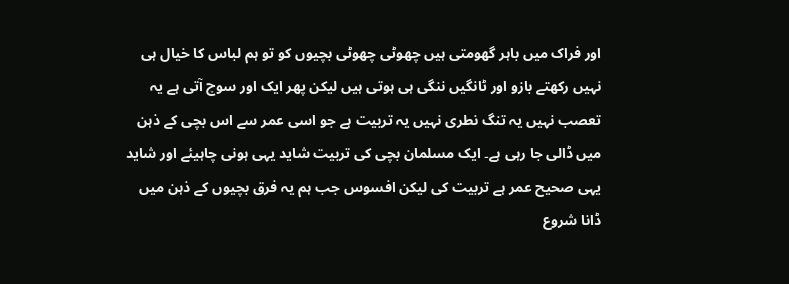اور فراک میں باہر گھومتی ہیں چھوٹی چھوٹی بچیوں کو تو ہم لباس کا خیال ہی نہیں رکھتے بازو اور ٹانگیں ننگی ہی ہوتی ہیں لیکن پھر ایک اور سوچ آتی ہے یہ تعصب نہیں یہ تنگ نطری نہیں یہ تربیت ہے جو اسی عمر سے اس بچی کے ذہن میں ڈالی جا رہی ہے۔ ایک مسلمان بچی کی تربیت شاید یہی ہونی چاہیئے اور شاید یہی صحیح عمر ہے تربیت کی لیکن افسوس جب ہم یہ فرق بچیوں کے ذہن میں ڈانا شروع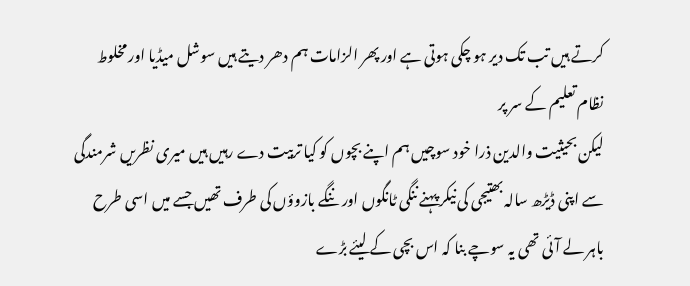کرتے ہیں تب تک دیر ہو چکی ہوتی ہے اور پھر الزامات ہم دھر دیتے ہیں سوشل میڈیا اور مخلوط نظام تعلیم کے سر پر
لیکن بحیثیت والدین ذرا خود سوچیں ہم اپنے بچوں کو کیا تربیت دے رہیں ہیں میری نظریں شرمندگی سے اپنی ڈیڑھ سالہ بھتیجی کی نیکر پہنے ننگی ٹانگوں اور ننگے بازوؤں کی طرف تھیں جسے میں اسی طرح باہر لے آئی تھی یہ سوچے بنا کہ اس بچی کے لیئے بڑے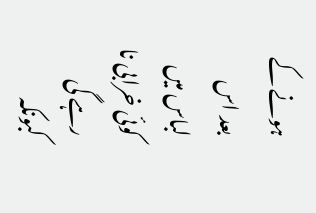ہونے کے بعد اس لباس میں کوئی خرابی نا رہے گی کبونکہ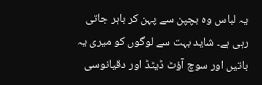یہ لباس وہ بچپن سے پہن کر باہر جاتی رہی ہے۔ شاید بہت سے لوگوں کو میری یہ باتیں اور سوچ آؤٹ ڈیٹڈ اور دقیانوسی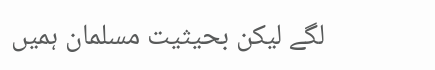لگے لیکن بحیثیت مسلمان ہمیں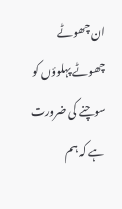ان چھوٹے چھوٹے پہلوؤں کو سوچنے کی ضرورت ہے کہ ہم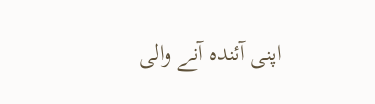اپنی آئندہ آنے والی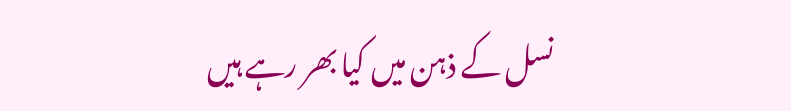نسل کے ذہن میں کیا بھر رہے ہیں